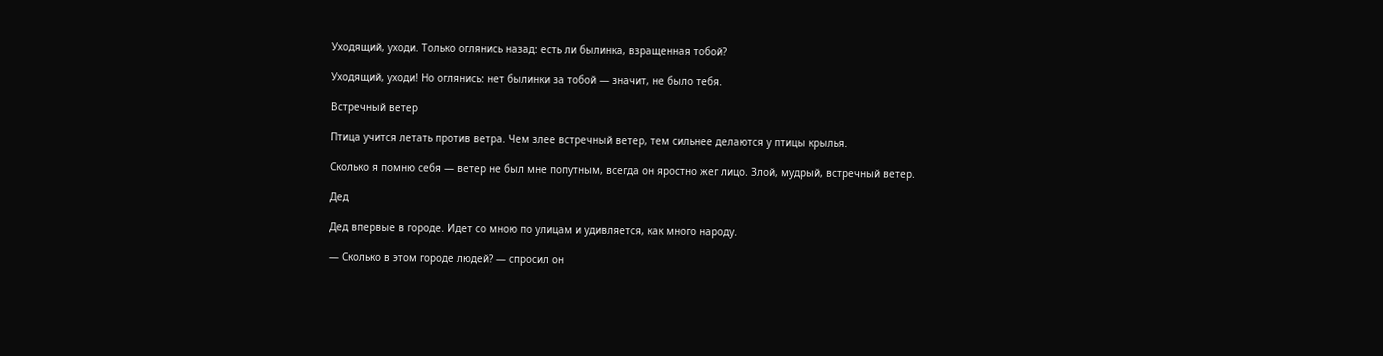Уходящий, уходи. Только оглянись назад: есть ли былинка, взращенная тобой?

Уходящий, уходи! Но оглянись: нет былинки за тобой — значит, не было тебя.

Встречный ветер

Птица учится летать против ветра. Чем злее встречный ветер, тем сильнее делаются у птицы крылья.

Сколько я помню себя — ветер не был мне попутным, всегда он яростно жег лицо. Злой, мудрый, встречный ветер.

Дед

Дед впервые в городе. Идет со мною по улицам и удивляется, как много народу.

— Сколько в этом городе людей? — спросил он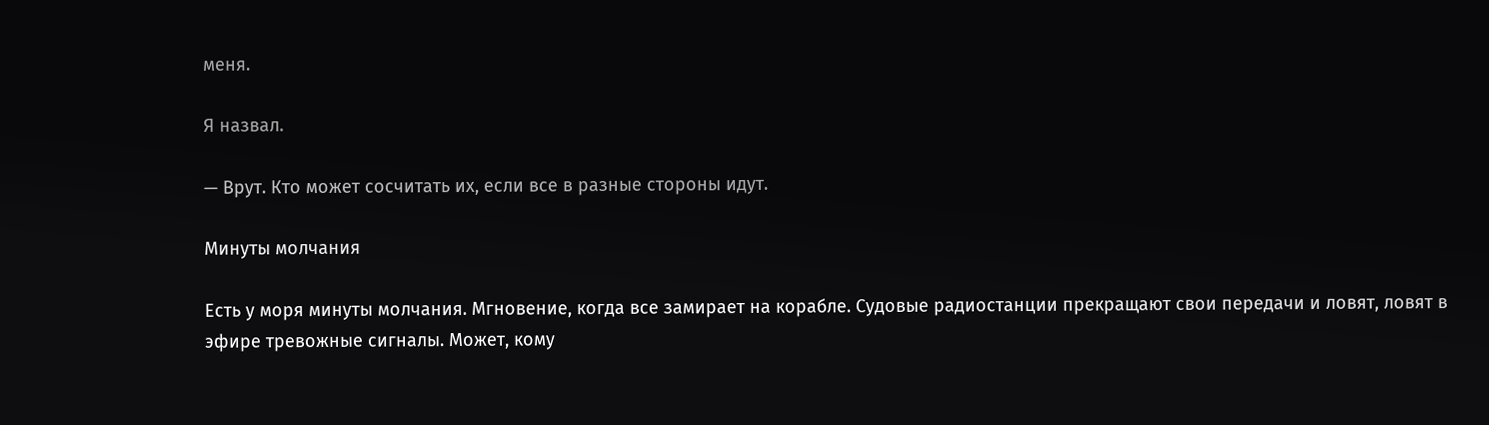меня.

Я назвал.

— Врут. Кто может сосчитать их, если все в разные стороны идут.

Минуты молчания

Есть у моря минуты молчания. Мгновение, когда все замирает на корабле. Судовые радиостанции прекращают свои передачи и ловят, ловят в эфире тревожные сигналы. Может, кому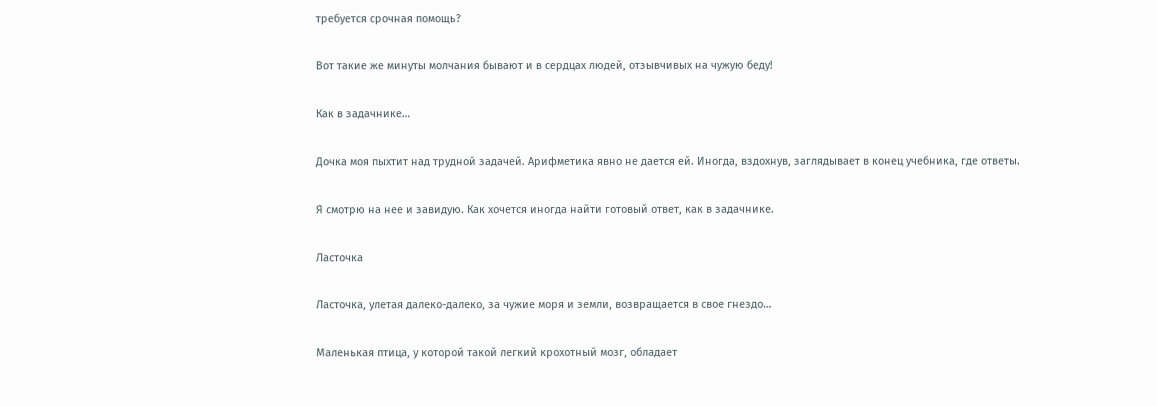требуется срочная помощь?

Вот такие же минуты молчания бывают и в сердцах людей, отзывчивых на чужую беду!

Как в задачнике…

Дочка моя пыхтит над трудной задачей. Арифметика явно не дается ей. Иногда, вздохнув, заглядывает в конец учебника, где ответы.

Я смотрю на нее и завидую. Как хочется иногда найти готовый ответ, как в задачнике.

Ласточка

Ласточка, улетая далеко-далеко, за чужие моря и земли, возвращается в свое гнездо…

Маленькая птица, у которой такой легкий крохотный мозг, обладает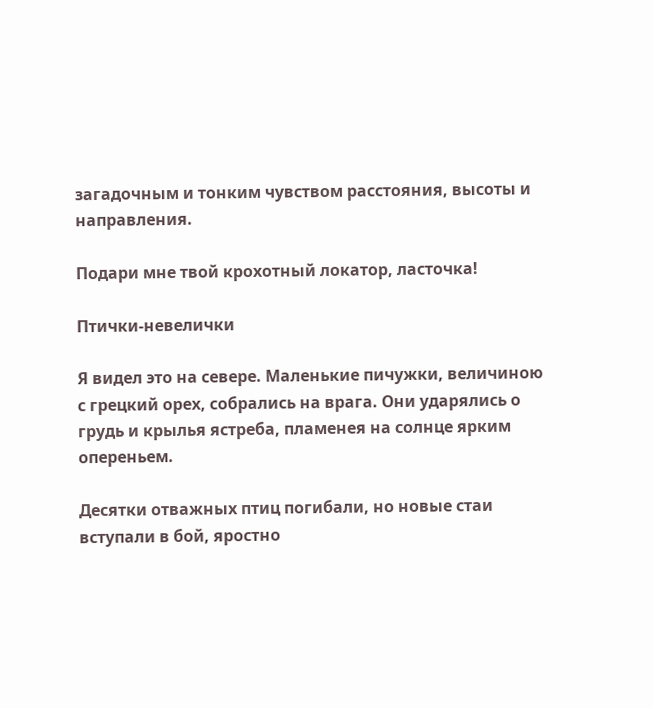загадочным и тонким чувством расстояния, высоты и направления.

Подари мне твой крохотный локатор, ласточка!

Птички-невелички

Я видел это на севере. Маленькие пичужки, величиною с грецкий орех, собрались на врага. Они ударялись о грудь и крылья ястреба, пламенея на солнце ярким опереньем.

Десятки отважных птиц погибали, но новые стаи вступали в бой, яростно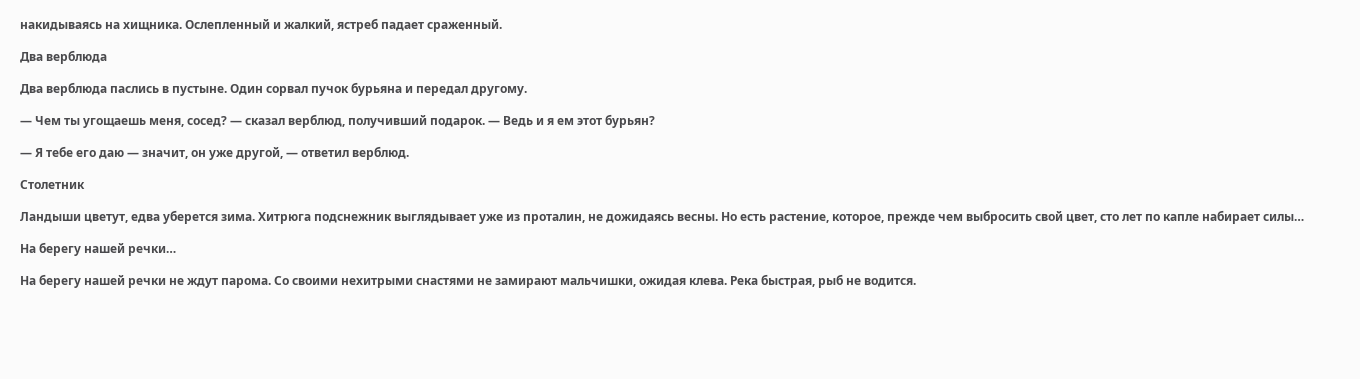накидываясь на хищника. Ослепленный и жалкий, ястреб падает сраженный.

Два верблюда

Два верблюда паслись в пустыне. Один сорвал пучок бурьяна и передал другому.

— Чем ты угощаешь меня, сосед? — сказал верблюд, получивший подарок. — Ведь и я ем этот бурьян?

— Я тебе его даю — значит, он уже другой, — ответил верблюд.

Столетник

Ландыши цветут, едва уберется зима. Хитрюга подснежник выглядывает уже из проталин, не дожидаясь весны. Но есть растение, которое, прежде чем выбросить свой цвет, сто лет по капле набирает силы…

На берегу нашей речки…

На берегу нашей речки не ждут парома. Со своими нехитрыми снастями не замирают мальчишки, ожидая клева. Река быстрая, рыб не водится.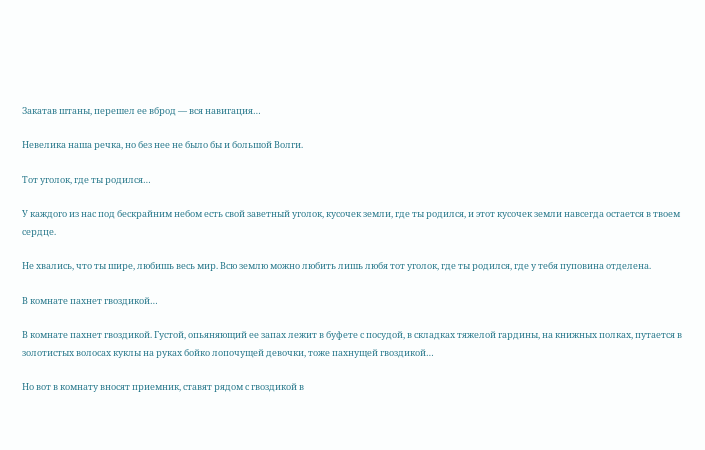Закатав штаны, перешел ее вброд — вся навигация…

Невелика наша речка, но без нее не было бы и большой Волги.

Тот уголок, где ты родился…

У каждого из нас под бескрайним небом есть свой заветный уголок, кусочек земли, где ты родился, и этот кусочек земли навсегда остается в твоем сердце.

Не хвались, что ты шире, любишь весь мир. Всю землю можно любить лишь любя тот уголок, где ты родился, где у тебя пуповина отделена.

В комнате пахнет гвоздикой…

В комнате пахнет гвоздикой. Густой, опьяняющий ее запах лежит в буфете с посудой, в складках тяжелой гардины, на книжных полках, путается в золотистых волосах куклы на руках бойко лопочущей девочки, тоже пахнущей гвоздикой…

Но вот в комнату вносят приемник, ставят рядом с гвоздикой в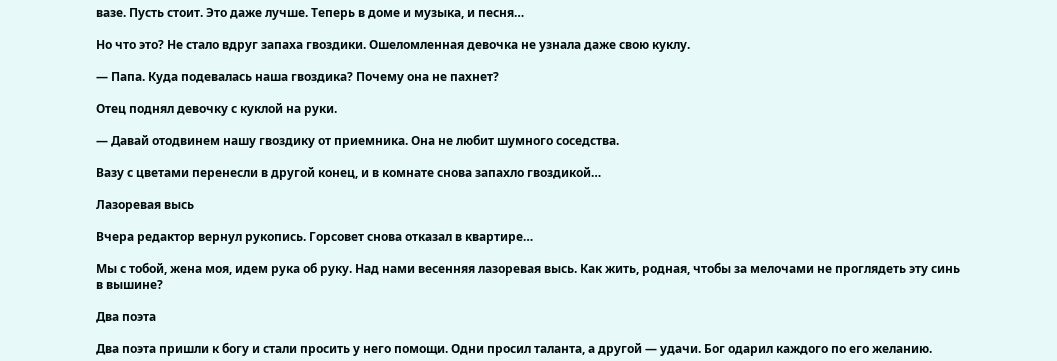вазе. Пусть стоит. Это даже лучше. Теперь в доме и музыка, и песня…

Но что это? Не стало вдруг запаха гвоздики. Ошеломленная девочка не узнала даже свою куклу.

— Папа. Куда подевалась наша гвоздика? Почему она не пахнет?

Отец поднял девочку с куклой на руки.

— Давай отодвинем нашу гвоздику от приемника. Она не любит шумного соседства.

Вазу с цветами перенесли в другой конец, и в комнате снова запахло гвоздикой…

Лазоревая высь

Вчера редактор вернул рукопись. Горсовет снова отказал в квартире…

Мы с тобой, жена моя, идем рука об руку. Над нами весенняя лазоревая высь. Как жить, родная, чтобы за мелочами не проглядеть эту синь в вышине?

Два поэта

Два поэта пришли к богу и стали просить у него помощи. Одни просил таланта, а другой — удачи. Бог одарил каждого по его желанию.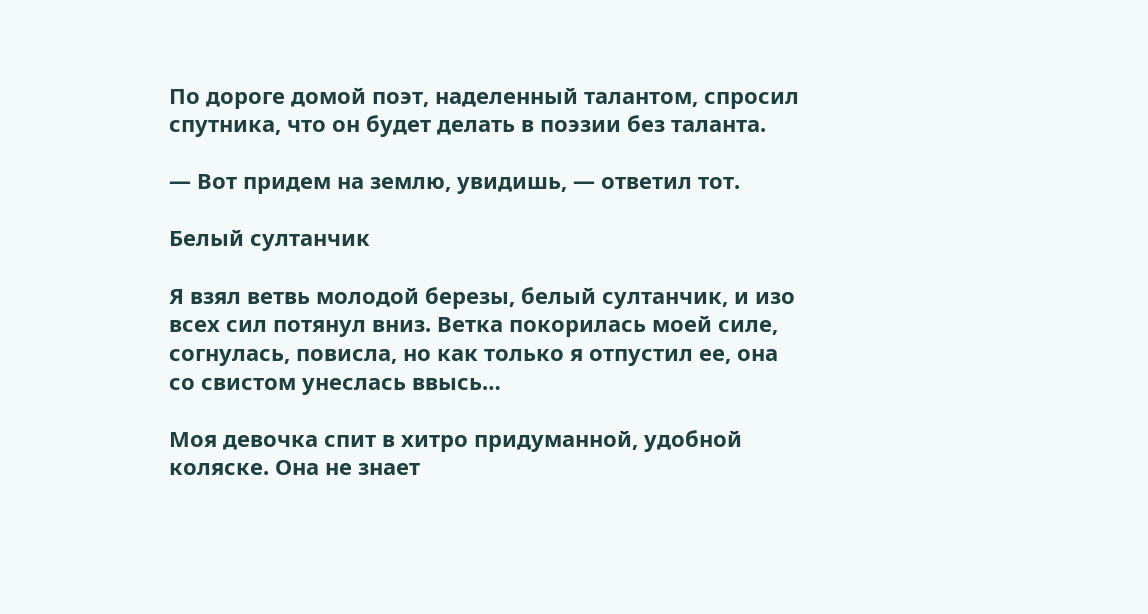По дороге домой поэт, наделенный талантом, спросил спутника, что он будет делать в поэзии без таланта.

— Вот придем на землю, увидишь, — ответил тот.

Белый султанчик

Я взял ветвь молодой березы, белый султанчик, и изо всех сил потянул вниз. Ветка покорилась моей силе, согнулась, повисла, но как только я отпустил ее, она со свистом унеслась ввысь…

Моя девочка спит в хитро придуманной, удобной коляске. Она не знает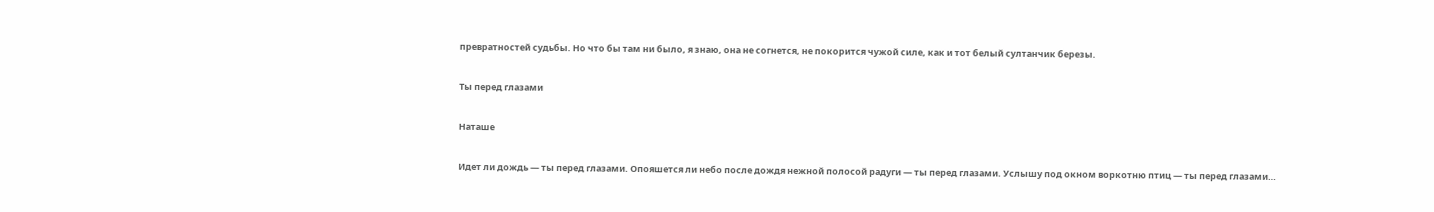превратностей судьбы. Но что бы там ни было, я знаю, она не согнется, не покорится чужой силе, как и тот белый султанчик березы.

Ты перед глазами

Наташе

Идет ли дождь — ты перед глазами. Опояшется ли небо после дождя нежной полосой радуги — ты перед глазами. Услышу под окном воркотню птиц — ты перед глазами…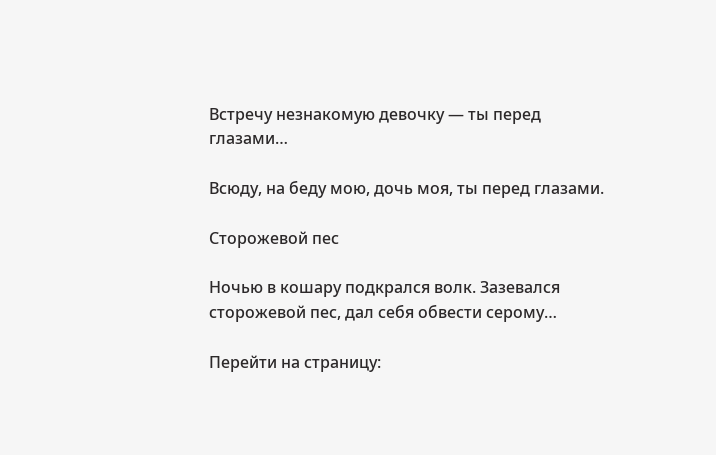Встречу незнакомую девочку — ты перед глазами…

Всюду, на беду мою, дочь моя, ты перед глазами.

Сторожевой пес

Ночью в кошару подкрался волк. Зазевался сторожевой пес, дал себя обвести серому…

Перейти на страницу: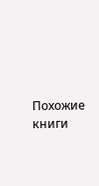Похожие книги